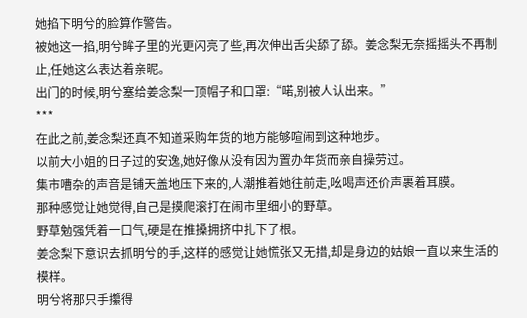她掐下明兮的脸算作警告。
被她这一掐,明兮眸子里的光更闪亮了些,再次伸出舌尖舔了舔。姜念梨无奈摇摇头不再制止,任她这么表达着亲昵。
出门的时候,明兮塞给姜念梨一顶帽子和口罩:“喏,别被人认出来。”
***
在此之前,姜念梨还真不知道采购年货的地方能够喧闹到这种地步。
以前大小姐的日子过的安逸,她好像从没有因为置办年货而亲自操劳过。
集市嘈杂的声音是铺天盖地压下来的,人潮推着她往前走,吆喝声还价声裹着耳膜。
那种感觉让她觉得,自己是摸爬滚打在闹市里细小的野草。
野草勉强凭着一口气,硬是在推搡拥挤中扎下了根。
姜念梨下意识去抓明兮的手,这样的感觉让她慌张又无措,却是身边的姑娘一直以来生活的模样。
明兮将那只手攥得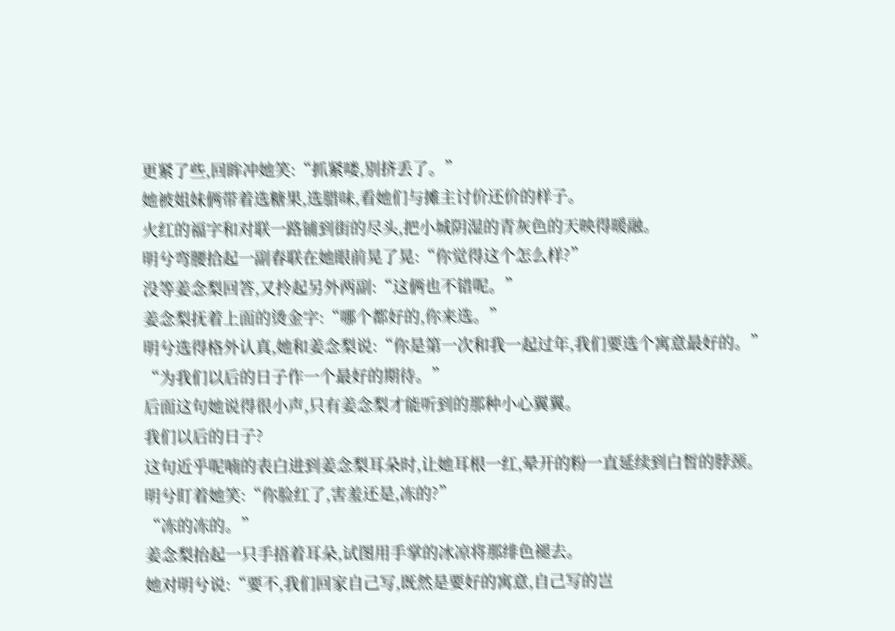更紧了些,回眸冲她笑:“抓紧喽,别挤丢了。”
她被姐妹俩带着选糖果,选腊味,看她们与摊主讨价还价的样子。
火红的福字和对联一路铺到街的尽头,把小城阴湿的青灰色的天映得暖融。
明兮弯腰拾起一副春联在她眼前晃了晃:“你觉得这个怎么样?”
没等姜念梨回答,又拎起另外两副:“这俩也不错呢。”
姜念梨抚着上面的烫金字:“哪个都好的,你来选。”
明兮选得格外认真,她和姜念梨说:“你是第一次和我一起过年,我们要选个寓意最好的。”
“为我们以后的日子作一个最好的期待。”
后面这句她说得很小声,只有姜念梨才能听到的那种小心翼翼。
我们以后的日子?
这句近乎呢喃的表白进到姜念梨耳朵时,让她耳根一红,晕开的粉一直延续到白皙的脖颈。
明兮盯着她笑:“你脸红了,害羞还是,冻的?”
“冻的冻的。”
姜念梨抬起一只手捂着耳朵,试图用手掌的冰凉将那绯色褪去。
她对明兮说:“要不,我们回家自己写,既然是要好的寓意,自己写的岂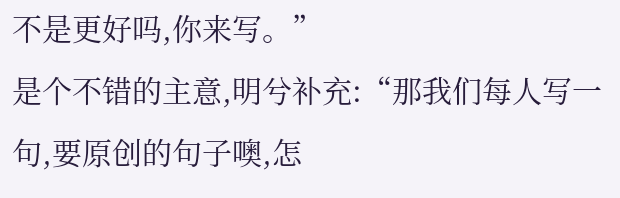不是更好吗,你来写。”
是个不错的主意,明兮补充:“那我们每人写一句,要原创的句子噢,怎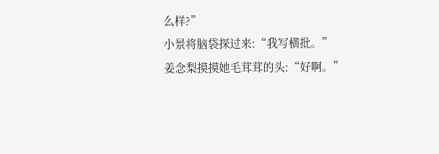么样?”
小景将脑袋探过来:“我写横批。”
姜念梨摸摸她毛茸茸的头:“好啊。”